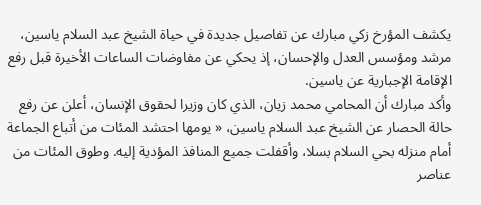يكشف المؤرخ زكي مبارك عن تفاصيل جديدة في حياة الشيخ عبد السلام ياسين، مرشد ومؤسس العدل والإحسان، إذ يحكي عن مفاوضات الساعات الأخيرة قبل رفع الإقامة الإجبارية عن ياسين.
وأكد مبارك أن المحامي محمد زيان، الذي كان وزيرا لحقوق الإنسان، أعلن عن رفع حالة الحصار عن الشيخ عبد السلام ياسين، « يومها احتشد المئات من أتباع الجماعة أمام منزله بحي السلام بسلا، وأقفلت جميع المنافذ المؤدية إليه. وطوق المئات من عناصر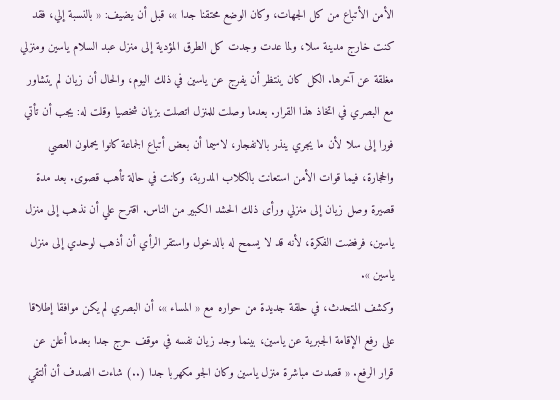الأمن الأتباع من كل الجهات، وكان الوضع محتقنا جدا »، قبل أن يضيف: « بالنسبة إلي، فقد كنت خارج مدينة سلا، ولما عدت وجدت كل الطرق المؤدية إلى منزل عبد السلام ياسين ومنزلي مغلقة عن آخرها. الكل كان ينتظر أن يفرج عن ياسين في ذلك اليوم، والحال أن زيان لم يتشاور مع البصري في اتخاذ هذا القرار. بعدما وصلت للمنزل اتصلت بزيان شخصيا وقلت له: يجب أن تأتي فورا إلى سلا لأن ما يجري ينذر بالانفجار، لاسيما أن بعض أتباع الجماعة كانوا يحملون العصي والحجارة، فيما قوات الأمن استعانت بالكلاب المدربة، وكانت في حالة تأهب قصوى. بعد مدة قصيرة وصل زيان إلى منزلي ورأى ذلك الحشد الكبير من الناس. اقترح علي أن نذهب إلى منزل ياسين، فرفضت الفكرة، لأنه قد لا يسمح له بالدخول واستقر الرأي أن أذهب لوحدي إلى منزل ياسين ».
وكشف المتحدث، في حلقة جديدة من حواره مع « المساء »، أن البصري لم يكن موافقا إطلاقا على رفع الإقامة الجبرية عن ياسين، بينما وجد زيان نفسه في موقف حرج جدا بعدما أعلن عن قرار الرفع. « قصدت مباشرة منزل ياسين وكان الجو مكهربا جدا (..) شاءت الصدف أن ألتقي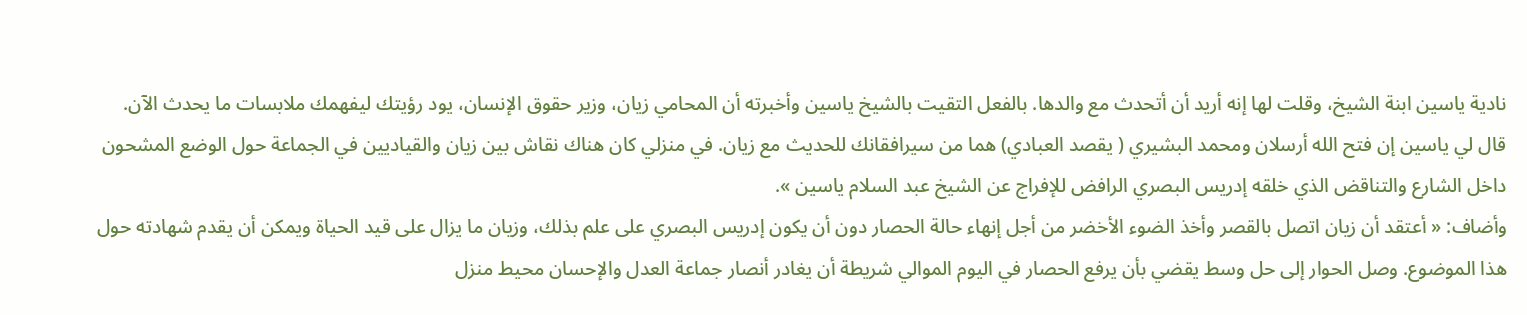نادية ياسين ابنة الشيخ، وقلت لها إنه أريد أن أتحدث مع والدها. بالفعل التقيت بالشيخ ياسين وأخبرته أن المحامي زيان، وزير حقوق الإنسان، يود رؤيتك ليفهمك ملابسات ما يحدث الآن. قال لي ياسين إن فتح الله أرسلان ومحمد البشيري ( يقصد العبادي) هما من سيرافقانك للحديث مع زيان. في منزلي كان هناك نقاش بين زيان والقياديين في الجماعة حول الوضع المشحون داخل الشارع والتناقض الذي خلقه إدريس البصري الرافض للإفراج عن الشيخ عبد السلام ياسين ».
وأضاف: « أعتقد أن زيان اتصل بالقصر وأخذ الضوء الأخضر من أجل إنهاء حالة الحصار دون أن يكون إدريس البصري على علم بذلك، وزيان ما يزال على قيد الحياة ويمكن أن يقدم شهادته حول هذا الموضوع. وصل الحوار إلى حل وسط يقضي بأن يرفع الحصار في اليوم الموالي شريطة أن يغادر أنصار جماعة العدل والإحسان محيط منزل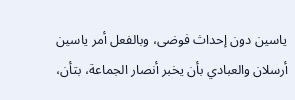ياسين دون إحداث فوضى، وبالفعل أمر ياسين أرسلان والعبادي بأن يخبر أنصار الجماعة، بتأن،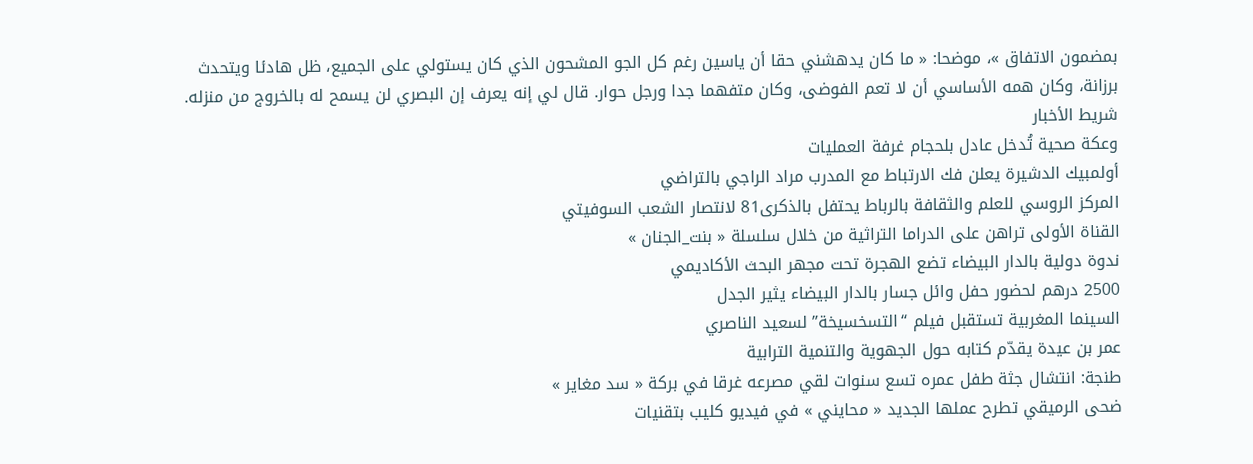بمضمون الاتفاق »، موضحا: « ما كان يدهشني حقا أن ياسين رغم كل الجو المشحون الذي كان يستولي على الجميع، ظل هادئا ويتحدث برزانة، وكان همه الأساسي أن لا تعم الفوضى، وكان متفهما جدا ورجل حوار. قال لي إنه يعرف إن البصري لن يسمح له بالخروج من منزله.
شريط الأخبار
وعكة صحية تُدخل عادل بلحجام غرفة العمليات
أولمبيك الدشيرة يعلن فك الارتباط مع المدرب مراد الراجي بالتراضي
المركز الروسي للعلم والثقافة بالرباط يحتفل بالذكرى81 لانتصار الشعب السوفيتي
القناة الأولى تراهن على الدراما التراثية من خلال سلسلة « بنت_الجنان »
ندوة دولية بالدار البيضاء تضع الهجرة تحت مجهر البحث الأكاديمي
2500 درهم لحضور حفل وائل جسار بالدار البيضاء يثير الجدل
السينما المغربية تستقبل فيلم “التسخسيخة” لسعيد الناصري
عمر بن عيدة يقدّم كتابه حول الجهوية والتنمية الترابية
طنجة: انتشال جثة طفل عمره تسع سنوات لقي مصرعه غرقا في بركة « سد مغاير »
ضحى الرميقي تطرح عملها الجديد « محايني » في فيديو كليب بتقنيات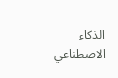الذكاء الاصطناعي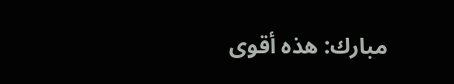مبارك: هذه أقوى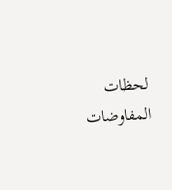لحظات المفاوضات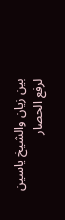بين زيان والشيخ ياسين لرفع الحصار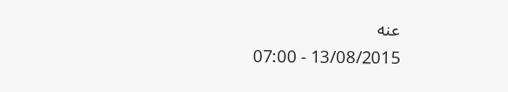عنه
13/08/2015 - 07:00